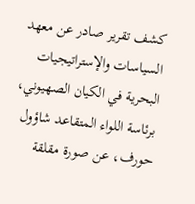كشف تقرير صادر عن معهد السياسات والإستراتيجيات البحرية في الكيان الصهيوني، برئاسة اللواء المتقاعد شاؤول حورف، عن صورة مقلقة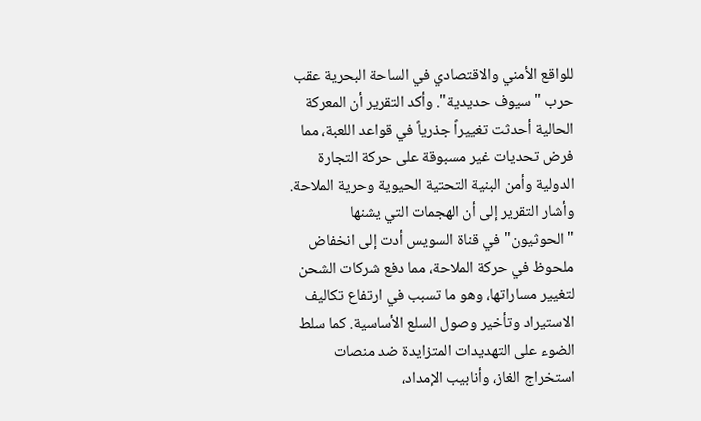للواقع الأمني والاقتصادي في الساحة البحرية عقب حرب "سيوف حديدية". وأكد التقرير أن المعركة الحالية أحدثت تغييراً جذرياً في قواعد اللعبة، مما فرض تحديات غير مسبوقة على حركة التجارة الدولية وأمن البنية التحتية الحيوية وحرية الملاحة.
وأشار التقرير إلى أن الهجمات التي يشنها "الحوثيون" في قناة السويس أدت إلى انخفاض ملحوظ في حركة الملاحة، مما دفع شركات الشحن لتغيير مساراتها، وهو ما تسبب في ارتفاع تكاليف الاستيراد وتأخير وصول السلع الأساسية. كما سلط الضوء على التهديدات المتزايدة ضد منصات استخراج الغاز، وأنابيب الإمداد،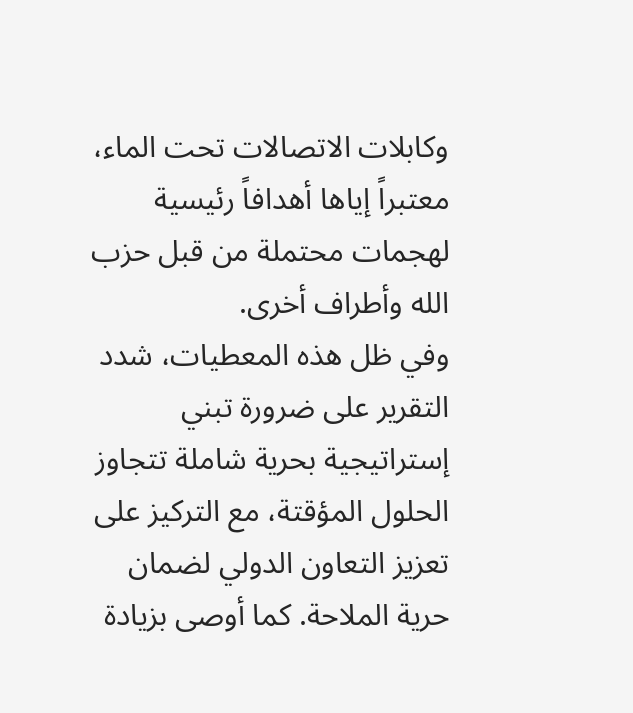وكابلات الاتصالات تحت الماء، معتبراً إياها أهدافاً رئيسية لهجمات محتملة من قبل حزب الله وأطراف أخرى.
وفي ظل هذه المعطيات، شدد التقرير على ضرورة تبني إستراتيجية بحرية شاملة تتجاوز الحلول المؤقتة، مع التركيز على تعزيز التعاون الدولي لضمان حرية الملاحة. كما أوصى بزيادة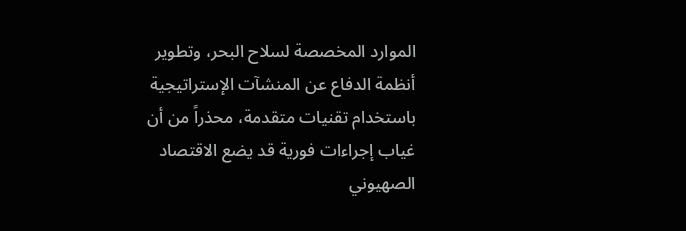الموارد المخصصة لسلاح البحر، وتطوير أنظمة الدفاع عن المنشآت الإستراتيجية باستخدام تقنيات متقدمة، محذراً من أن غياب إجراءات فورية قد يضع الاقتصاد الصهيوني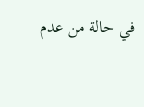في حالة من عدم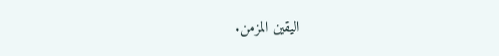اليقين المزمن.